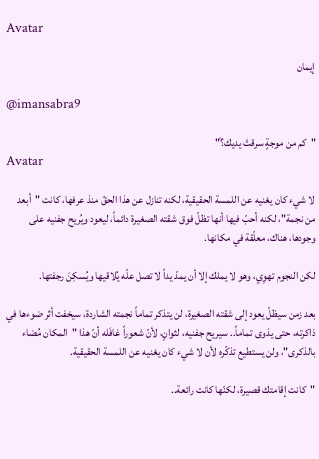Avatar

إيمان

@imansabra9

"كم من موجةٍ سرقتْ يديك؟َ"
Avatar

لا شيء كان يغنيه عن اللمسة الحقيقية، لكنه تنازل عن هذا الحقّ منذ عرفها، كانت "أبعد من نجمة"، لكنه أحبّ فيها أنها تظلّ فوق شقته الصغيرة دائماً، ليعود ويُريح جفنيه على وجودها، هناك، معلّقة في مكانها.

لكن النجوم تهوِي، وهو لا يملك إلا أن يمدّ يداً لا تصل علّه يُلاقيها ويُسكِنَ رجفتها.

بعد زمن سيظلّ يعود إلى شقته الصغيرة، لن يتذكر تماماً نجمته الشاردة، سيخفت أثر ضوءها في ذاكرته، حتى يذوى تماماً.. سيريح جفنيه، لثوانٍ، لأنّ شعوراً غافَله أنّ هذا "المكان مُضاء بالذكرى"، ولن يستطيع تذكّره لأن لا شيء كان يغنيه عن اللمسة الحقيقية.

"كانت إقامتك قصيرة، لكنّها كانت رائعة..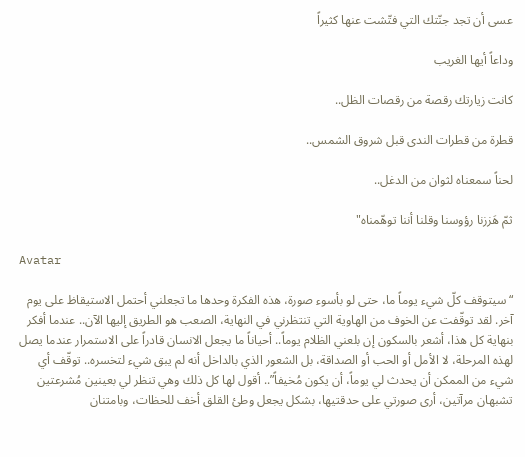عسى أن تجد جنّتك التي فتّشت عنها كثيراً

وداعاً أيها الغريب

كانت زيارتك رقصة من رقصات الظل..

قطرة من قطرات الندى قبل شروق الشمس..

لحناً سمعناه لثوان من الدغل..

ثمّ هَززنا رؤوسنا وقلنا أننا توهّمناه"

Avatar

“سيتوقف كلّ شيء يوماً ما، حتى لو بأسوء صورة، هذه الفكرة وحدها ما تجعلني أحتمل الاستيقاظ على يوم آخر. لقد توقّفت عن الخوف من الهاوية التي تنتظرني في النهاية، الصعب هو الطريق إليها الآن.. عندما أفكر بنهاية كل هذا، أشعر بالسكون إن بلعني الظلام يوماً.. أحياناً ما يجعل الانسان قادراً على الاستمرار عندما يصل لهذه المرحلة، لا الأمل أو الحب أو الصداقة، بل الشعور الذي بالداخل أنه لم يبق شيء لتخسره.. توقّف أي شيء من الممكن أن يحدث لي يوماً، أن يكون مُخيفاً”.. أقول لها كل ذلك وهي تنظر لي بعينين مُشرعتين تشبهان مرآتين، أرى صورتي على حدقتيها، بشكل يجعل وطئ القلق أخف للحظات، وبامتنان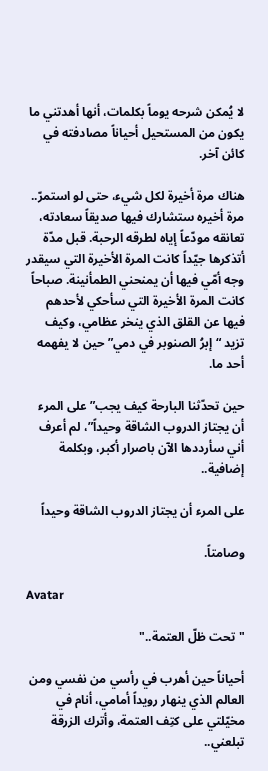لا يُمكن شرحه يوماً بكلمات، أنها أهدتني ما يكون من المستحيل أحياناً مصادفته في كائن آخر.

هناك مرة أخيرة لكل شيء، حتى لو استمرّ.. مرة أخيره ستشارك فيها صديقاً سعادته، تعانقه مودّعاً إياه لطرقه الرحبة. قبل مدّة أتذكرها جيّداً كانت المرة الأخيرة التي سيقدر وجه أمّي فيها أن يمنحني الطمأنينة. صباحاً كانت المرة الأخيرة التي سأحكي لأحدهم فيها عن القلق الذي ينخر عظامي، وكيف تزيد “إبرُ الصنوبر في دمي” حين لا يفهمه أحد ما.

حين تحدّثنا البارحة كيف يجب”على المرء أن يجتاز الدروب الشاقة وحيداً”، لم أعرف أني سأرددها الآن باصرار أكبر، وبكلمة إضافية..

على المرء أن يجتاز الدروب الشاقة وحيداً

وصامتاً.

Avatar

"تحت ظلّ العتمة.."

أحياناً حين أهرب في رأسي من نفسي ومن العالم الذي ينهار رويداً أمامي، أنام في مخيّلتي على كتِف العتمة، وأترك الزرقة تبلعني..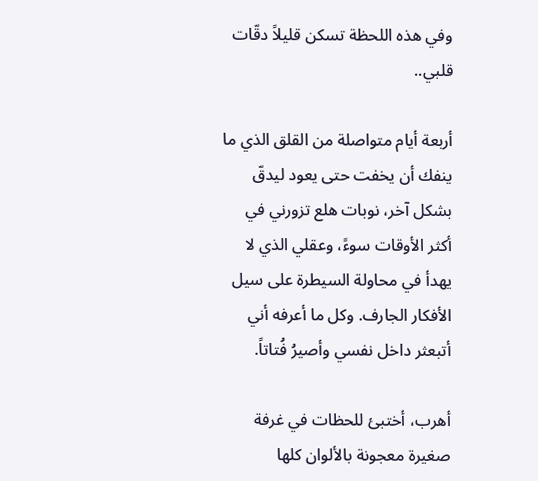وفي هذه اللحظة تسكن قليلاً دقّات قلبي..

أربعة أيام متواصلة من القلق الذي ما ينفك أن يخفت حتى يعود ليدقّ بشكل آخر، نوبات هلع تزورني في أكثر الأوقات سوءً، وعقلي الذي لا يهدأ في محاولة السيطرة على سيل الأفكار الجارف. وكل ما أعرفه أني أتبعثر داخل نفسي وأصيرُ فُتاتاً.

أهرب، أختبئ للحظات في غرفة صغيرة معجونة بالألوان كلها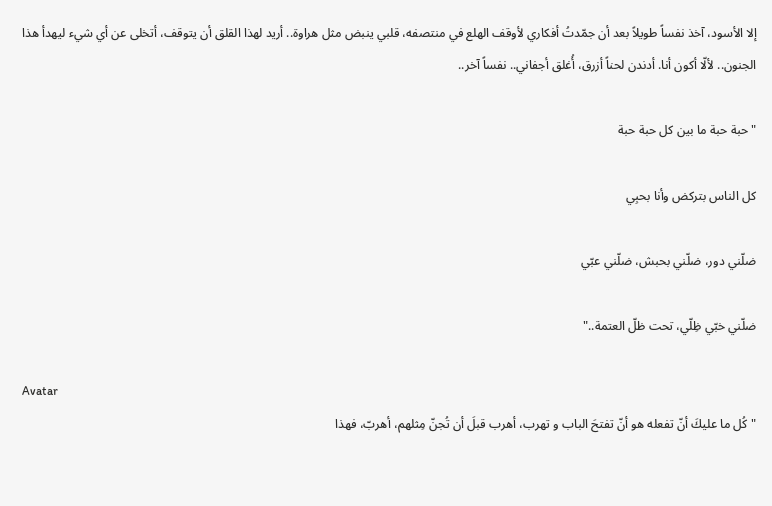إلا الأسود، آخذ نفساً طويلاً بعد أن جمّدتُ أفكاري لأوقف الهلع في منتصفه، قلبي ينبض مثل هراوة.. أريد لهذا القلق أن يتوقف، أتخلى عن أي شيء ليهدأ هذا الجنون.. لألّا أكون أنا. أدندن لحناً أزرق، أُغلق أجفاني.. نفساً آخر..

"حبة حبة ما بين كل حبة حبة

كل الناس بتركض وأنا بحبِي

ضلّني دور، ضلّني بحبش، ضلّني عبّي

ضلّني خبّي ظِلّي، تحت ظلّ العتمة.."

Avatar
" كُل ما عليكَ أنّ تفعله هو أنّ تفتحَ الباب و تهرب، أهرب قبلَ أن تُجنّ مِثلهم، أهربّ، فهذا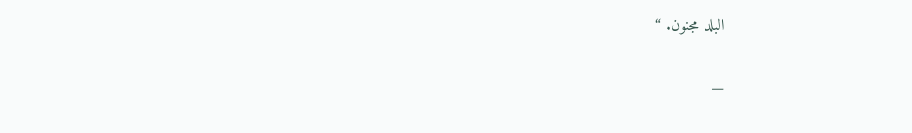البلد مجنون. “

—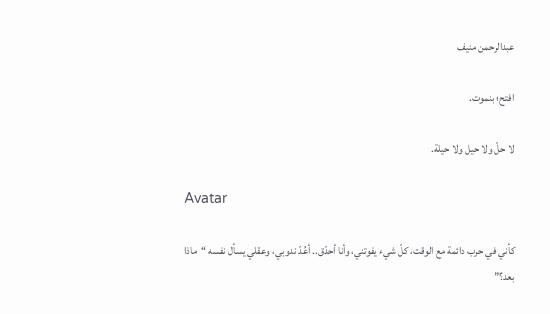عبدالرحمن منيف

افتح؛ بنموت.

لا حلّ ولا حيل ولا حيلة.

Avatar

كأني في حرب دائمة مع الوقت، كلّ شيء يفوتني، وأنا أحدّق.. أعُدّ ندوبي، وعقلي يسأل نفسه “ماذا بعد؟”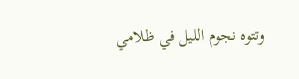وتتوه نجوم الليل في ظلامي